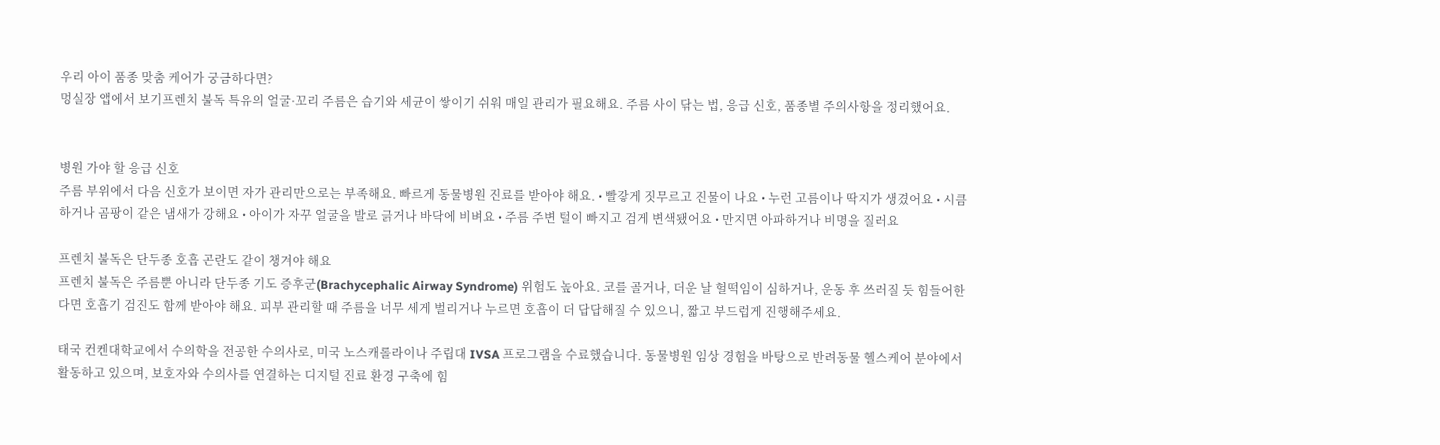우리 아이 품종 맞춤 케어가 궁금하다면?
멍실장 앱에서 보기프렌치 불독 특유의 얼굴·꼬리 주름은 습기와 세균이 쌓이기 쉬워 매일 관리가 필요해요. 주름 사이 닦는 법, 응급 신호, 품종별 주의사항을 정리했어요.


병원 가야 할 응급 신호
주름 부위에서 다음 신호가 보이면 자가 관리만으로는 부족해요. 빠르게 동물병원 진료를 받아야 해요. • 빨갛게 짓무르고 진물이 나요 • 누런 고름이나 딱지가 생겼어요 • 시큼하거나 곰팡이 같은 냄새가 강해요 • 아이가 자꾸 얼굴을 발로 긁거나 바닥에 비벼요 • 주름 주변 털이 빠지고 검게 변색됐어요 • 만지면 아파하거나 비명을 질러요

프렌치 불독은 단두종 호흡 곤란도 같이 챙겨야 해요
프렌치 불독은 주름뿐 아니라 단두종 기도 증후군(Brachycephalic Airway Syndrome) 위험도 높아요. 코를 골거나, 더운 날 헐떡임이 심하거나, 운동 후 쓰러질 듯 힘들어한다면 호흡기 검진도 함께 받아야 해요. 피부 관리할 때 주름을 너무 세게 벌리거나 누르면 호흡이 더 답답해질 수 있으니, 짧고 부드럽게 진행해주세요.

태국 컨켄대학교에서 수의학을 전공한 수의사로, 미국 노스캐롤라이나 주립대 IVSA 프로그램을 수료했습니다. 동물병원 임상 경험을 바탕으로 반려동물 헬스케어 분야에서 활동하고 있으며, 보호자와 수의사를 연결하는 디지털 진료 환경 구축에 힘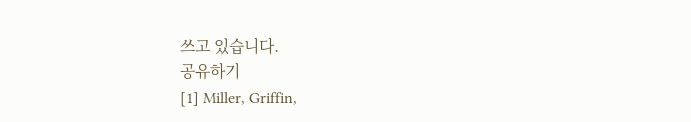쓰고 있습니다.
공유하기
[1] Miller, Griffin,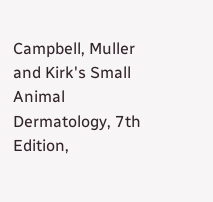Campbell, Muller and Kirk's Small Animal Dermatology, 7th Edition,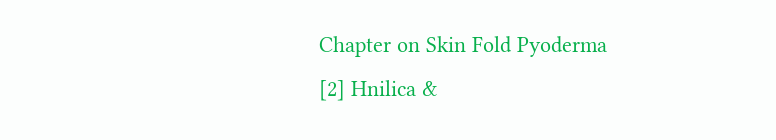Chapter on Skin Fold Pyoderma
[2] Hnilica &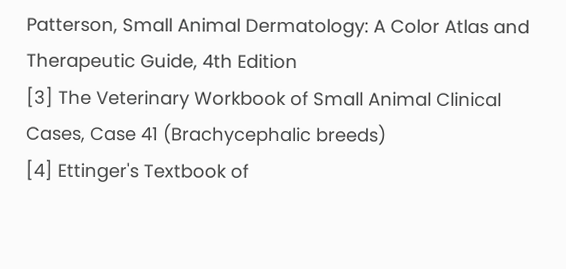Patterson, Small Animal Dermatology: A Color Atlas and Therapeutic Guide, 4th Edition
[3] The Veterinary Workbook of Small Animal Clinical Cases, Case 41 (Brachycephalic breeds)
[4] Ettinger's Textbook of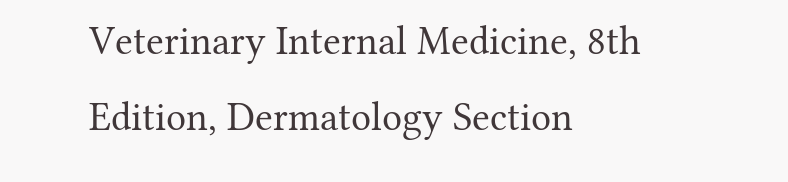Veterinary Internal Medicine, 8th Edition, Dermatology Section